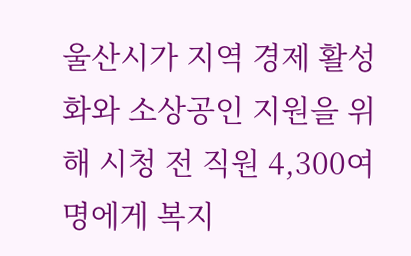울산시가 지역 경제 활성화와 소상공인 지원을 위해 시청 전 직원 4,300여 명에게 복지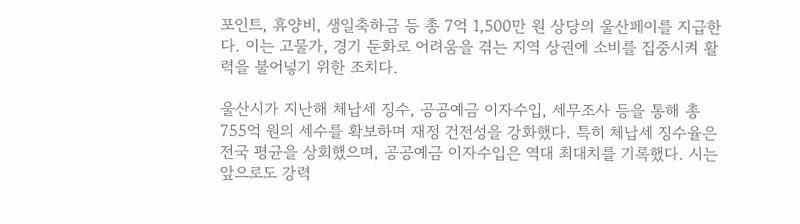포인트, 휴양비, 생일축하금 등 총 7억 1,500만 원 상당의 울산페이를 지급한다. 이는 고물가, 경기 둔화로 어려움을 겪는 지역 상권에 소비를 집중시켜 활력을 불어넣기 위한 조치다.

울산시가 지난해 체납세 징수, 공공예금 이자수입, 세무조사 등을 통해 총 755억 원의 세수를 확보하며 재정 건전성을 강화했다. 특히 체납세 징수율은 전국 평균을 상회했으며, 공공예금 이자수입은 역대 최대치를 기록했다. 시는 앞으로도 강력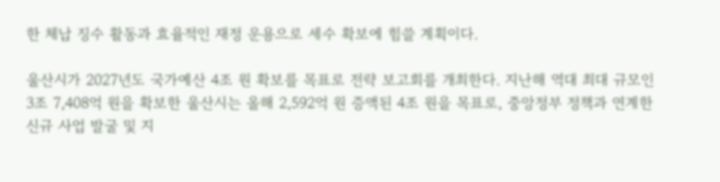한 체납 징수 활동과 효율적인 재정 운용으로 세수 확보에 힘쓸 계획이다.

울산시가 2027년도 국가예산 4조 원 확보를 목표로 전략 보고회를 개최한다. 지난해 역대 최대 규모인 3조 7,408억 원을 확보한 울산시는 올해 2,592억 원 증액된 4조 원을 목표로, 중앙정부 정책과 연계한 신규 사업 발굴 및 지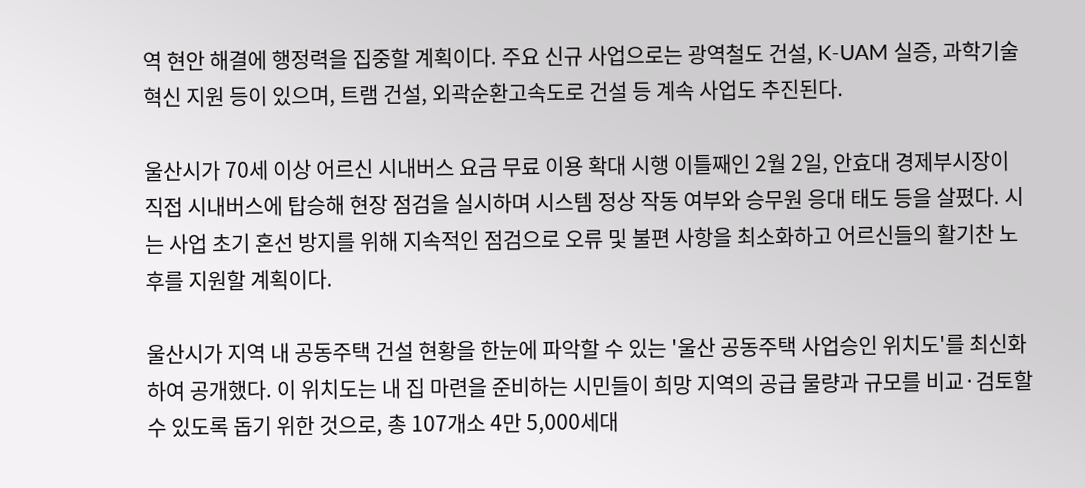역 현안 해결에 행정력을 집중할 계획이다. 주요 신규 사업으로는 광역철도 건설, K-UAM 실증, 과학기술혁신 지원 등이 있으며, 트램 건설, 외곽순환고속도로 건설 등 계속 사업도 추진된다.

울산시가 70세 이상 어르신 시내버스 요금 무료 이용 확대 시행 이틀째인 2월 2일, 안효대 경제부시장이 직접 시내버스에 탑승해 현장 점검을 실시하며 시스템 정상 작동 여부와 승무원 응대 태도 등을 살폈다. 시는 사업 초기 혼선 방지를 위해 지속적인 점검으로 오류 및 불편 사항을 최소화하고 어르신들의 활기찬 노후를 지원할 계획이다.

울산시가 지역 내 공동주택 건설 현황을 한눈에 파악할 수 있는 '울산 공동주택 사업승인 위치도'를 최신화하여 공개했다. 이 위치도는 내 집 마련을 준비하는 시민들이 희망 지역의 공급 물량과 규모를 비교·검토할 수 있도록 돕기 위한 것으로, 총 107개소 4만 5,000세대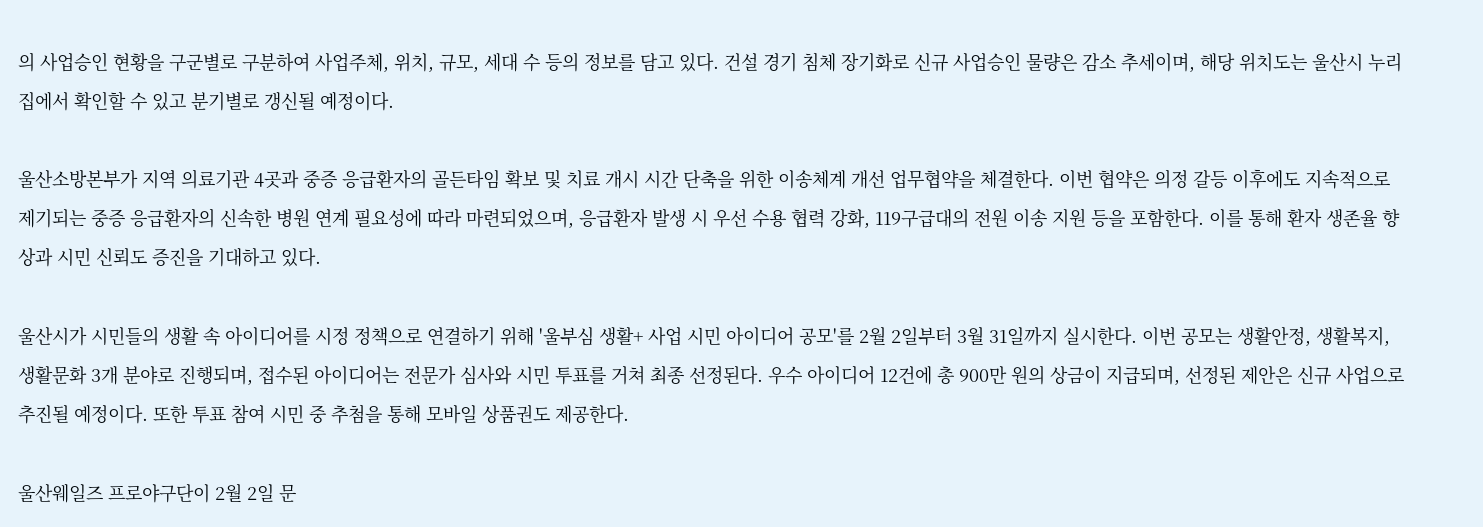의 사업승인 현황을 구군별로 구분하여 사업주체, 위치, 규모, 세대 수 등의 정보를 담고 있다. 건설 경기 침체 장기화로 신규 사업승인 물량은 감소 추세이며, 해당 위치도는 울산시 누리집에서 확인할 수 있고 분기별로 갱신될 예정이다.

울산소방본부가 지역 의료기관 4곳과 중증 응급환자의 골든타임 확보 및 치료 개시 시간 단축을 위한 이송체계 개선 업무협약을 체결한다. 이번 협약은 의정 갈등 이후에도 지속적으로 제기되는 중증 응급환자의 신속한 병원 연계 필요성에 따라 마련되었으며, 응급환자 발생 시 우선 수용 협력 강화, 119구급대의 전원 이송 지원 등을 포함한다. 이를 통해 환자 생존율 향상과 시민 신뢰도 증진을 기대하고 있다.

울산시가 시민들의 생활 속 아이디어를 시정 정책으로 연결하기 위해 '울부심 생활+ 사업 시민 아이디어 공모'를 2월 2일부터 3월 31일까지 실시한다. 이번 공모는 생활안정, 생활복지, 생활문화 3개 분야로 진행되며, 접수된 아이디어는 전문가 심사와 시민 투표를 거쳐 최종 선정된다. 우수 아이디어 12건에 총 900만 원의 상금이 지급되며, 선정된 제안은 신규 사업으로 추진될 예정이다. 또한 투표 참여 시민 중 추첨을 통해 모바일 상품권도 제공한다.

울산웨일즈 프로야구단이 2월 2일 문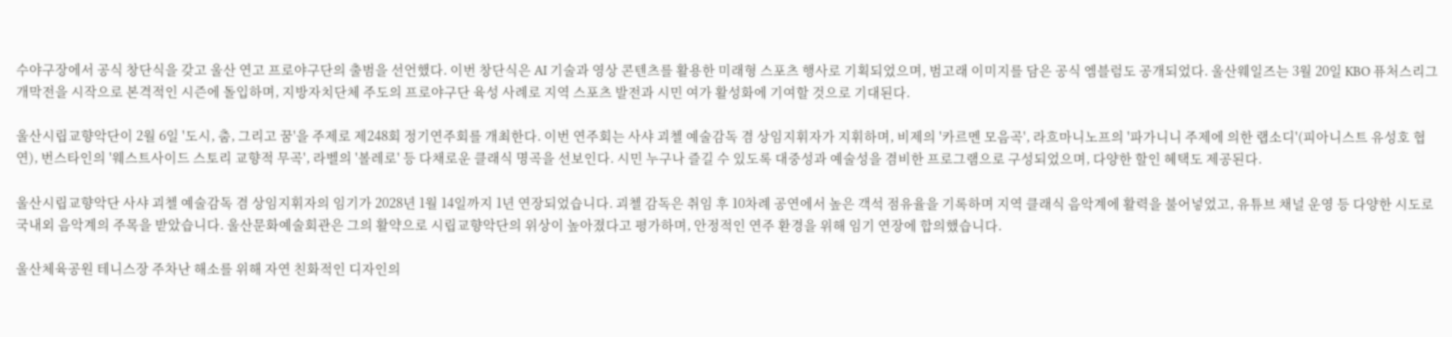수야구장에서 공식 창단식을 갖고 울산 연고 프로야구단의 출범을 선언했다. 이번 창단식은 AI 기술과 영상 콘텐츠를 활용한 미래형 스포츠 행사로 기획되었으며, 범고래 이미지를 담은 공식 엠블럼도 공개되었다. 울산웨일즈는 3월 20일 KBO 퓨처스리그 개막전을 시작으로 본격적인 시즌에 돌입하며, 지방자치단체 주도의 프로야구단 육성 사례로 지역 스포츠 발전과 시민 여가 활성화에 기여할 것으로 기대된다.

울산시립교향악단이 2월 6일 '도시, 춤, 그리고 꿈'을 주제로 제248회 정기연주회를 개최한다. 이번 연주회는 사샤 괴첼 예술감독 겸 상임지휘자가 지휘하며, 비제의 '카르멘 모음곡', 라흐마니노프의 '파가니니 주제에 의한 랩소디'(피아니스트 유성호 협연), 번스타인의 '웨스트사이드 스토리 교향적 무곡', 라벨의 '볼레로' 등 다채로운 클래식 명곡을 선보인다. 시민 누구나 즐길 수 있도록 대중성과 예술성을 겸비한 프로그램으로 구성되었으며, 다양한 할인 혜택도 제공된다.

울산시립교향악단 사샤 괴첼 예술감독 겸 상임지휘자의 임기가 2028년 1월 14일까지 1년 연장되었습니다. 괴첼 감독은 취임 후 10차례 공연에서 높은 객석 점유율을 기록하며 지역 클래식 음악계에 활력을 불어넣었고, 유튜브 채널 운영 등 다양한 시도로 국내외 음악계의 주목을 받았습니다. 울산문화예술회관은 그의 활약으로 시립교향악단의 위상이 높아졌다고 평가하며, 안정적인 연주 환경을 위해 임기 연장에 합의했습니다.

울산체육공원 테니스장 주차난 해소를 위해 자연 친화적인 디자인의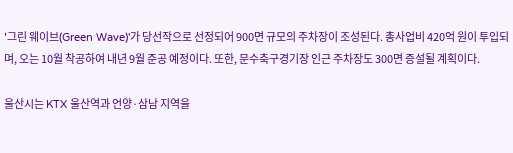'그린 웨이브(Green Wave)'가 당선작으로 선정되어 900면 규모의 주차장이 조성된다. 총사업비 420억 원이 투입되며, 오는 10월 착공하여 내년 9월 준공 예정이다. 또한, 문수축구경기장 인근 주차장도 300면 증설될 계획이다.

울산시는 KTX 울산역과 언양·삼남 지역을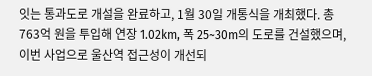잇는 통과도로 개설을 완료하고, 1월 30일 개통식을 개최했다. 총 763억 원을 투입해 연장 1.02km, 폭 25~30m의 도로를 건설했으며, 이번 사업으로 울산역 접근성이 개선되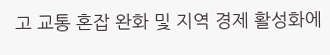고 교통 혼잡 완화 및 지역 경제 활성화에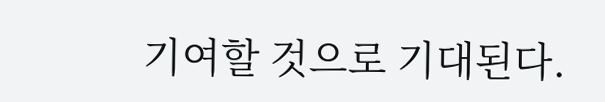기여할 것으로 기대된다.